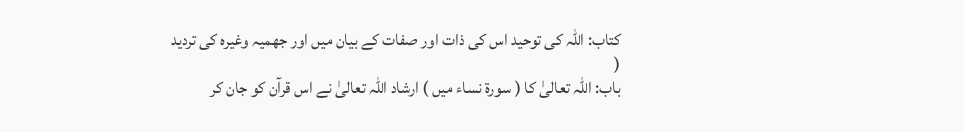کتاب: اللہ کی توحید اس کی ذات اور صفات کے بیان میں اور جهميہ وغیرہ کی تردید
(
باب: اللہ تعالیٰ کا ( سورۃ نساء میں ) ارشاد اللہ تعالیٰ نے اس قرآن کو جان کر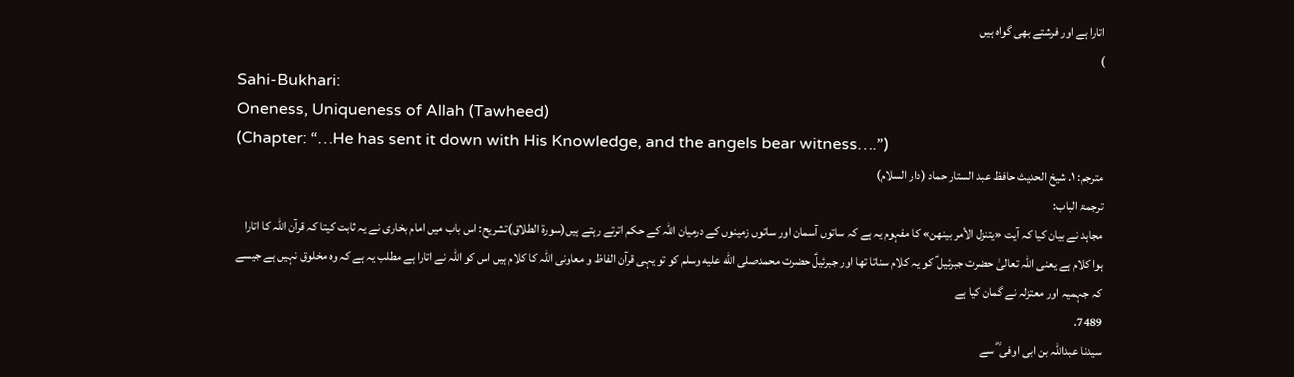اتارا ہے اور فرشتے بھی گواہ ہیں
)
Sahi-Bukhari:
Oneness, Uniqueness of Allah (Tawheed)
(Chapter: “…He has sent it down with His Knowledge, and the angels bear witness….”)
مترجم: ١. شیخ الحدیث حافظ عبد الستار حماد (دار السلام)
ترجمۃ الباب:
مجاہد نے بیان کیا کہ آیت «يتنزل الأمر بينهن» کا مفہوم یہ ہے کہ ساتوں آسمان اور ساتوں زمینوں کے درمیان اللہ کے حکم اترتے رہتے ہیں(سورۃ الطلاق)تشریح: اس باب میں امام بخاری نے یہ ثابت کیتا کہ قرآن اللہ کا اتارا ہوا کلام ہے یعنی اللہ تعالیٰ حضرت جبرئیل ؑ کو یہ کلام سناتا تھا اور جبرئیلؑ حضرت محمدصلى الله عليه وسلم کو تو یہی قرآن الفاظ و معاونی اللہ کا کلام ہیں اس کو اللہ نے اتارا ہے مطلب یہ ہے کہ وہ مخلوق نہیں ہے جیسے کہ جہمیہ اور معتزلہ نے گمان کیا ہے
7489.
سیدنا عبداللہ بن ابی اوفی ؓ سے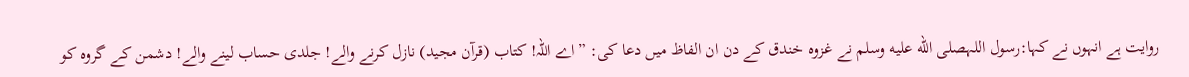روایت ہے انہوں نے کہا:رسول اللہصلى الله عليه وسلم نے غزوہ خندق کے دن ان الفاظ میں دعا کی: ”اے اللہ! کتاب (قرآن مجید) نازل کرنے والے! جلدی حساب لینے والے! دشمن کے گروہ کو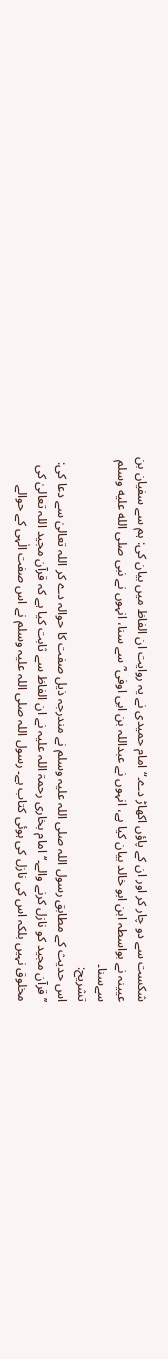شکست سے دو چار کر اور ان کے پاؤں اکھاڑ دے۔“ امام حمیدی نے یہ روایت ان الفاظ میں بیان کی: ہم سے سفیان بن عیینہ نے بواسطہ ابن ابو خالد بیان کیا ہے، انہوں نے عبداللہ بن ابی اوفی ؓ سے سنا، انہوں نے نبی صلى الله عليه وسلم سےسنا۔
تشریح:
اس حدیث کے مطابق رسول اللہ صلی اللہ علیہ وسلم نے مندرجہ ذیل صفت کا حوالہ دے کر اللہ تعالیٰ سے دعا کی: ’’قرآن مجید کو نازل کرنے والے۔‘‘ امام بخاری رحمۃ اللہ علیہ نے ان الفاظ سے ثابت کیا ہے کہ قرآن مجید اللہ تعالیٰ کی مخلوق نہیں بلکہ اس کی نازل کی ہوئی کتاب ہے۔ رسول اللہ صلی اللہ علیہ وسلم نے اس صفت الٰہی کے حوالے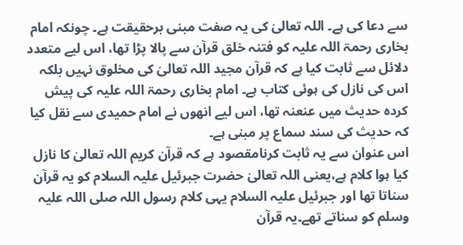سے دعا کی ہے۔ اللہ تعالیٰ کی یہ صفت مبنی برحقیقت ہے۔ چونکہ امام بخاری رحمۃ اللہ علیہ کو فتنہ خلق قرآن سے پالا پڑا تھا، اس لیے متعدد دلائل سے ثابت کیا ہے کہ قرآن مجید اللہ تعالیٰ کی مخلوق نہیں بلکہ اس کی نازل کی ہوئی کتاب ہے۔ امام بخاری رحمۃ اللہ علیہ کی پیش کردہ حدیث میں عنعنہ تھا، اس لیے انھوں نے امام حمیدی سے نقل کیا کہ حدیث کی سند سماع پر مبنی ہے۔
اس عنوان سے یہ ثابت کرنامقصود ہے کہ قرآن کریم اللہ تعالیٰ کا نازل کیا ہوا کلام ہے،یعنی اللہ تعالیٰ حضرت جبرئیل علیہ السلام کو یہ قرآن سناتا تھا اور جبرئیل علیہ السلام یہی کلام رسول اللہ صلی اللہ علیہ وسلم کو سناتے تھے۔یہ قرآن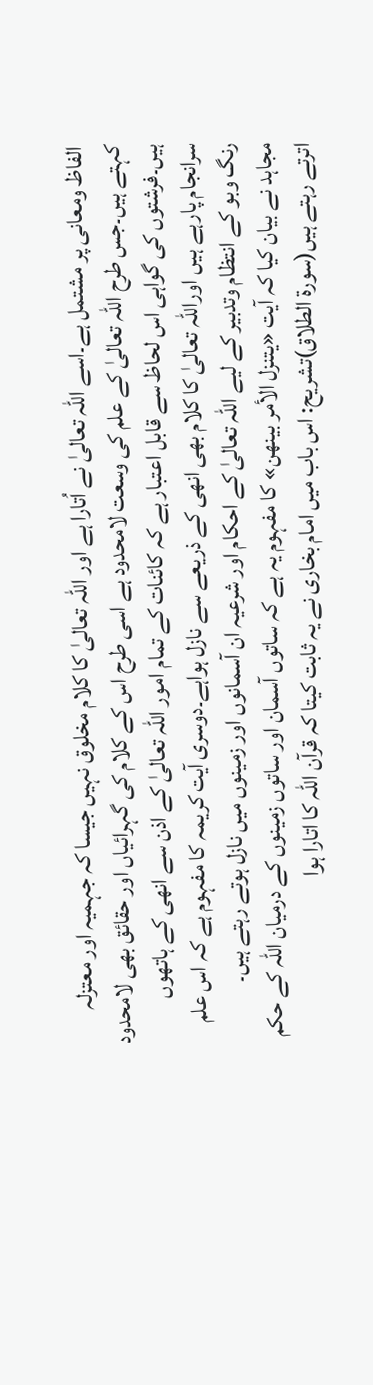الفاظ ومعانی پر مشتمل ہے۔اسے اللہ تعالیٰ نے اُتارا ہے اور اللہ تعالیٰ کا کلام مخلوق نہیں جیسا کہ جہمیہ اور معتزلہ کہتے ہیں۔جس طرح اللہ تعالیٰ کے علم کی وسعت لامحدود ہے اسی طرح اس کے کلام کی گہرائیاں اور حقائق بھی لامحدود ہیں۔فرشتوں کی گواہی اس لحاظ سے قابل اعتبار ہے کہ کائنات کے تمام امور اللہ تعالیٰ کے اذن سے انھی کے ہاتھوں سرانجام پارہے ہیں اوراللہ تعالیٰ کا کلام بھی انھی کے ذریعے سے نازل ہواہے۔دوسری آیت کریمہ کا مفہوم ہے کہ اس علم رنگ وبو کے انتظام وتدبیر کے لیے اللہ تعالیٰ کے احکام اور شرعیہ ان آسمانوں اور زمینوں میں نازل ہوتے رہتے ہیں۔
مجاہد نے بیان کیا کہ آیت «يتنزل الأمر بينهن» کا مفہوم یہ ہے کہ ساتوں آسمان اور ساتوں زمینوں کے درمیان اللہ کے حکم اترتے رہتے ہیں(سورۃ الطلاق)تشریح: اس باب میں امام بخاری نے یہ ثابت کیتا کہ قرآن اللہ کا اتارا ہوا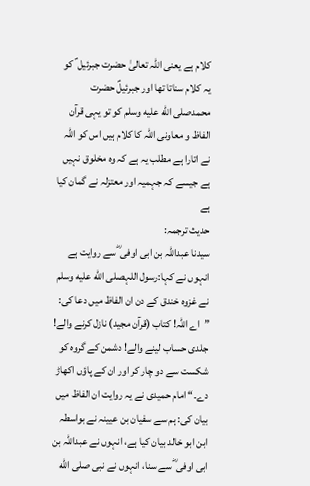کلام ہے یعنی اللہ تعالیٰ حضرت جبرئیل ؑ کو یہ کلام سناتا تھا اور جبرئیلؑ حضرت محمدصلى الله عليه وسلم کو تو یہی قرآن الفاظ و معاونی اللہ کا کلام ہیں اس کو اللہ نے اتارا ہے مطلب یہ ہے کہ وہ مخلوق نہیں ہے جیسے کہ جہمیہ اور معتزلہ نے گمان کیا ہے
حدیث ترجمہ:
سیدنا عبداللہ بن ابی اوفی ؓ سے روایت ہے انہوں نے کہا:رسول اللہصلى الله عليه وسلم نے غزوہ خندق کے دن ان الفاظ میں دعا کی: ”اے اللہ! کتاب (قرآن مجید) نازل کرنے والے! جلدی حساب لینے والے! دشمن کے گروہ کو شکست سے دو چار کر اور ان کے پاؤں اکھاڑ دے۔“ امام حمیدی نے یہ روایت ان الفاظ میں بیان کی: ہم سے سفیان بن عیینہ نے بواسطہ ابن ابو خالد بیان کیا ہے، انہوں نے عبداللہ بن ابی اوفی ؓ سے سنا، انہوں نے نبی صلى الله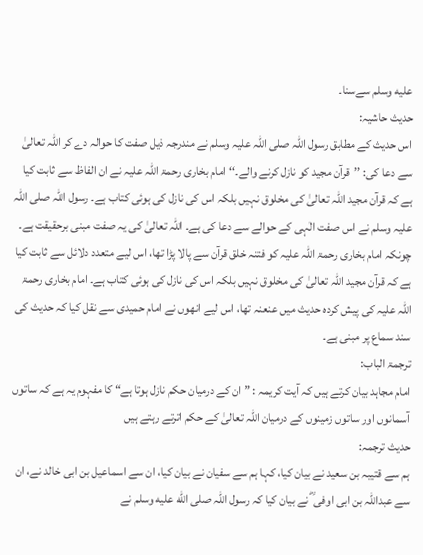عليه وسلم سےسنا۔
حدیث حاشیہ:
اس حدیث کے مطابق رسول اللہ صلی اللہ علیہ وسلم نے مندرجہ ذیل صفت کا حوالہ دے کر اللہ تعالیٰ سے دعا کی: ’’قرآن مجید کو نازل کرنے والے۔‘‘ امام بخاری رحمۃ اللہ علیہ نے ان الفاظ سے ثابت کیا ہے کہ قرآن مجید اللہ تعالیٰ کی مخلوق نہیں بلکہ اس کی نازل کی ہوئی کتاب ہے۔ رسول اللہ صلی اللہ علیہ وسلم نے اس صفت الٰہی کے حوالے سے دعا کی ہے۔ اللہ تعالیٰ کی یہ صفت مبنی برحقیقت ہے۔ چونکہ امام بخاری رحمۃ اللہ علیہ کو فتنہ خلق قرآن سے پالا پڑا تھا، اس لیے متعدد دلائل سے ثابت کیا ہے کہ قرآن مجید اللہ تعالیٰ کی مخلوق نہیں بلکہ اس کی نازل کی ہوئی کتاب ہے۔ امام بخاری رحمۃ اللہ علیہ کی پیش کردہ حدیث میں عنعنہ تھا، اس لیے انھوں نے امام حمیدی سے نقل کیا کہ حدیث کی سند سماع پر مبنی ہے۔
ترجمۃ الباب:
امام مجاہد بیان کرتے ہیں کہ آیت کریمہ : ”ان کے درمیان حکم نازل ہوتا ہے“ کا مفہوم یہ ہے کہ ساتوں آسمانوں اور ساتوں زمینوں کے درمیان اللہ تعالیٰ کے حکم اترتے رہتے ہیں
حدیث ترجمہ:
ہم سے قتیبہ بن سعید نے بیان کیا، کہا ہم سے سفیان نے بیان کیا، ان سے اسماعیل بن ابی خالد نے، ان سے عبداللہ بن ابی اوفی ؓ نے بیان کیا کہ رسول اللہ صلى الله عليه وسلم نے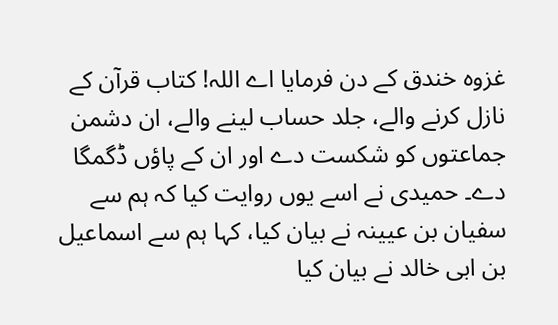غزوہ خندق کے دن فرمایا اے اللہ! کتاب قرآن کے نازل کرنے والے، جلد حساب لینے والے، ان دشمن جماعتوں کو شکست دے اور ان کے پاؤں ڈگمگا دے۔ حمیدی نے اسے یوں روایت کیا کہ ہم سے سفیان بن عیینہ نے بیان کیا، کہا ہم سے اسماعیل بن ابی خالد نے بیان کیا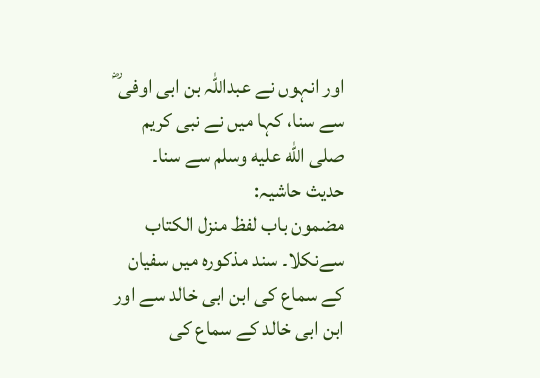اور انہوں نے عبداللہ بن ابی اوفی ؓ سے سنا، کہا میں نے نبی کریم صلى الله عليه وسلم سے سنا۔
حدیث حاشیہ:
مضمون باب لفظ منزل الکتاب سےنکلا۔ سند مذکورہ میں سفیان کے سماع کی ابن ابی خالد سے اور ابن ابی خالد کے سماع کی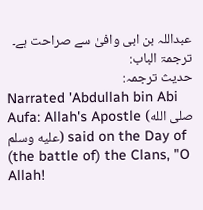عبداللہ بن ابی وافیٰ سے صراحت ہے۔
ترجمۃ الباب:
حدیث ترجمہ:
Narrated 'Abdullah bin Abi Aufa: Allah's Apostle (صلى الله عليه وسلم) said on the Day of (the battle of) the Clans, "O Allah!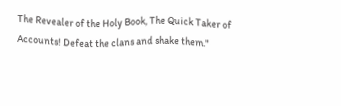The Revealer of the Holy Book, The Quick Taker of Accounts! Defeat the clans and shake them."